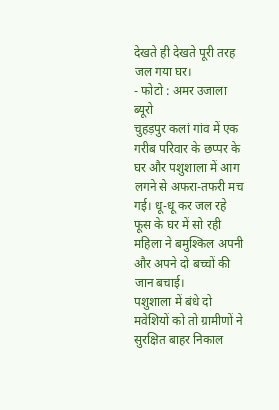देखते ही देखते पूरी तरह जल गया घर।
- फोटो : अमर उजाला ब्यूरो
चुहड़पुर कलां गांव में एक गरीब परिवार के छप्पर के घर और पशुशाला में आग लगने से अफरा-तफरी मच गई। धू-धू कर जल रहे फूस के घर में सो रही महिला ने बमुश्किल अपनी और अपने दो बच्चों की जान बचाई।
पशुशाला में बंधे दो मवेशियों को तो ग्रामीणों ने सुरक्षित बाहर निकाल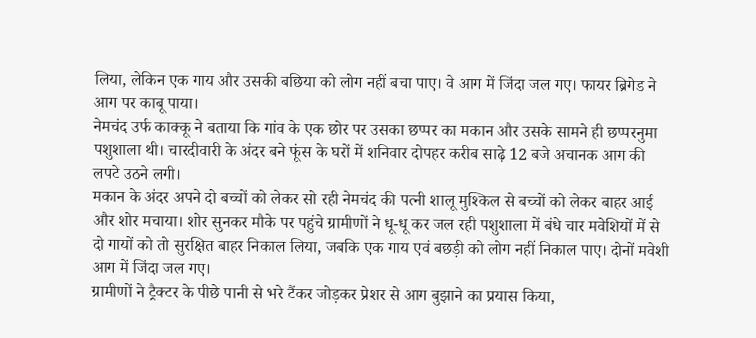लिया, लेकिन एक गाय और उसकी बछिया को लोग नहीं बचा पाए। वे आग में जिंदा जल गए। फायर ब्रिगेड ने आग पर काबू पाया।
नेमचंद उर्फ काक्कू ने बताया कि गांव के एक छोर पर उसका छप्पर का मकान और उसके सामने ही छप्परनुमा पशुशाला थी। चारदीवारी के अंदर बने फूंस के घरों में शनिवार दोपहर करीब साढ़े 12 बजे अचानक आग की लपटे उठने लगी।
मकान के अंदर अपने दो बच्चों को लेकर सो रही नेमचंद की पत्नी शालू मुश्किल से बच्चों को लेकर बाहर आई और शोर मचाया। शोर सुनकर मौके पर पहुंचे ग्रामीणों ने धू-धू कर जल रही पशुशाला में बंधे चार मवेशियों में से दो गायों को तो सुरक्षित बाहर निकाल लिया, जबकि एक गाय एवं बछड़ी को लोग नहीं निकाल पाए। दोनों मवेशी आग में जिंदा जल गए।
ग्रामीणों ने ट्रैक्टर के पीछे पानी से भरे टैंकर जोड़कर प्रेशर से आग बुझाने का प्रयास किया,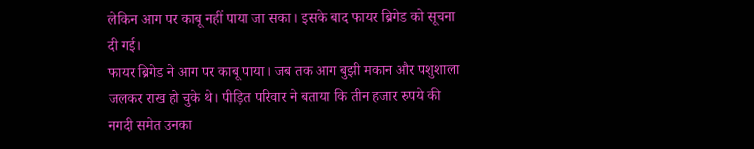लेकिन आग पर काबू नहीं पाया जा सका। इसके बाद फायर ब्रिगेड को सूचना दी गई।
फायर ब्रिगेड ने आग पर काबू पाया। जब तक आग बुझी मकान और पशुशाला जलकर राख हो चुके थे। पीड़ित परिवार ने बताया कि तीन हजार रुपये की नगदी समेत उनका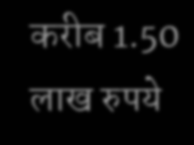करीब 1.50 लाख रुपये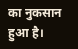का नुकसान हुआ है।